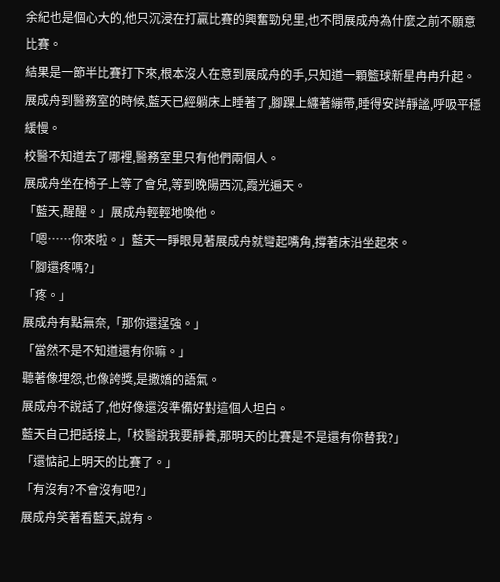余紀也是個心大的,他只沉浸在打贏比賽的興奮勁兒里,也不問展成舟為什麼之前不願意比賽。
結果是一節半比賽打下來,根本沒人在意到展成舟的手,只知道一顆籃球新星冉冉升起。
展成舟到醫務室的時候,藍天已經躺床上睡著了,腳踝上纏著繃帶,睡得安詳靜謐,呼吸平穩緩慢。
校醫不知道去了哪裡,醫務室里只有他們兩個人。
展成舟坐在椅子上等了會兒,等到晚陽西沉,霞光遍天。
「藍天,醒醒。」展成舟輕輕地喚他。
「嗯……你來啦。」藍天一睜眼見著展成舟就彎起嘴角,撐著床沿坐起來。
「腳還疼嗎?」
「疼。」
展成舟有點無奈,「那你還逞強。」
「當然不是不知道還有你嘛。」
聽著像埋怨,也像誇獎,是撒嬌的語氣。
展成舟不說話了,他好像還沒準備好對這個人坦白。
藍天自己把話接上,「校醫說我要靜養,那明天的比賽是不是還有你替我?」
「還惦記上明天的比賽了。」
「有沒有?不會沒有吧?」
展成舟笑著看藍天,說有。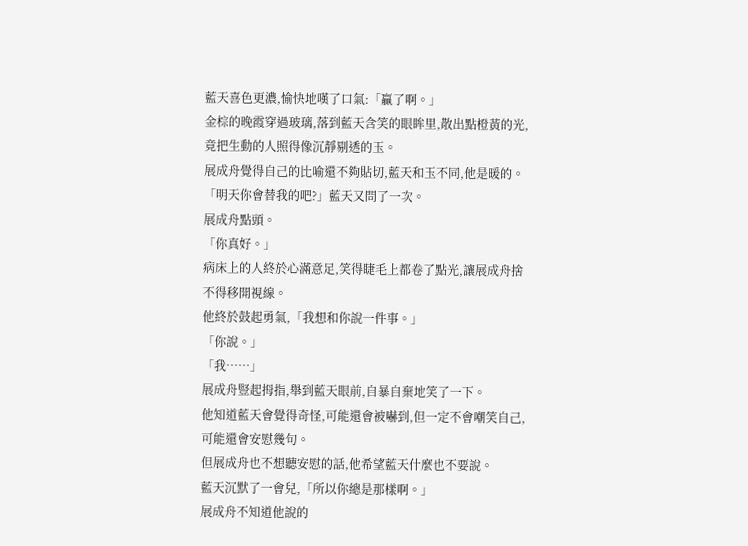藍天喜色更濃,愉快地嘆了口氣:「贏了啊。」
金棕的晚霞穿過玻璃,落到藍天含笑的眼眸里,散出點橙黃的光,竟把生動的人照得像沉靜剔透的玉。
展成舟覺得自己的比喻還不夠貼切,藍天和玉不同,他是暖的。
「明天你會替我的吧?」藍天又問了一次。
展成舟點頭。
「你真好。」
病床上的人終於心滿意足,笑得睫毛上都卷了點光,讓展成舟捨不得移開視線。
他終於鼓起勇氣,「我想和你說一件事。」
「你說。」
「我……」
展成舟豎起拇指,舉到藍天眼前,自暴自棄地笑了一下。
他知道藍天會覺得奇怪,可能還會被嚇到,但一定不會嘲笑自己,可能還會安慰幾句。
但展成舟也不想聽安慰的話,他希望藍天什麼也不要說。
藍天沉默了一會兒,「所以你總是那樣啊。」
展成舟不知道他說的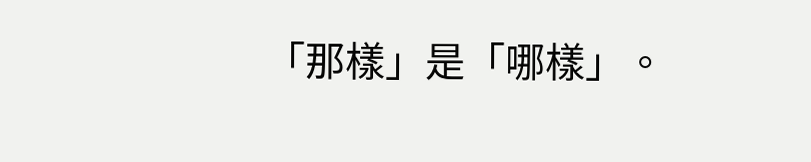「那樣」是「哪樣」。